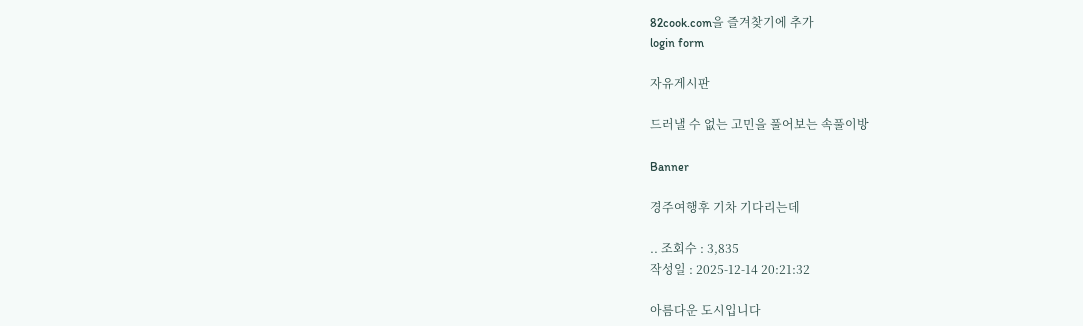82cook.com을 즐겨찾기에 추가
login form

자유게시판

드러낼 수 없는 고민을 풀어보는 속풀이방

Banner

경주여행후 기차 기다리는데

.. 조회수 : 3,835
작성일 : 2025-12-14 20:21:32

아름다운 도시입니다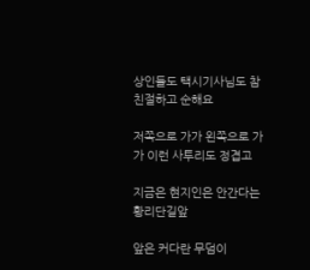상인들도 택시기사님도 참 친절하고 순해요

저쪽으로 가가 왼쪽으로 가가 이런 사투리도 정겹고

지금은 현지인은 안간다는 황리단길앞

앞은 커다란 무덤이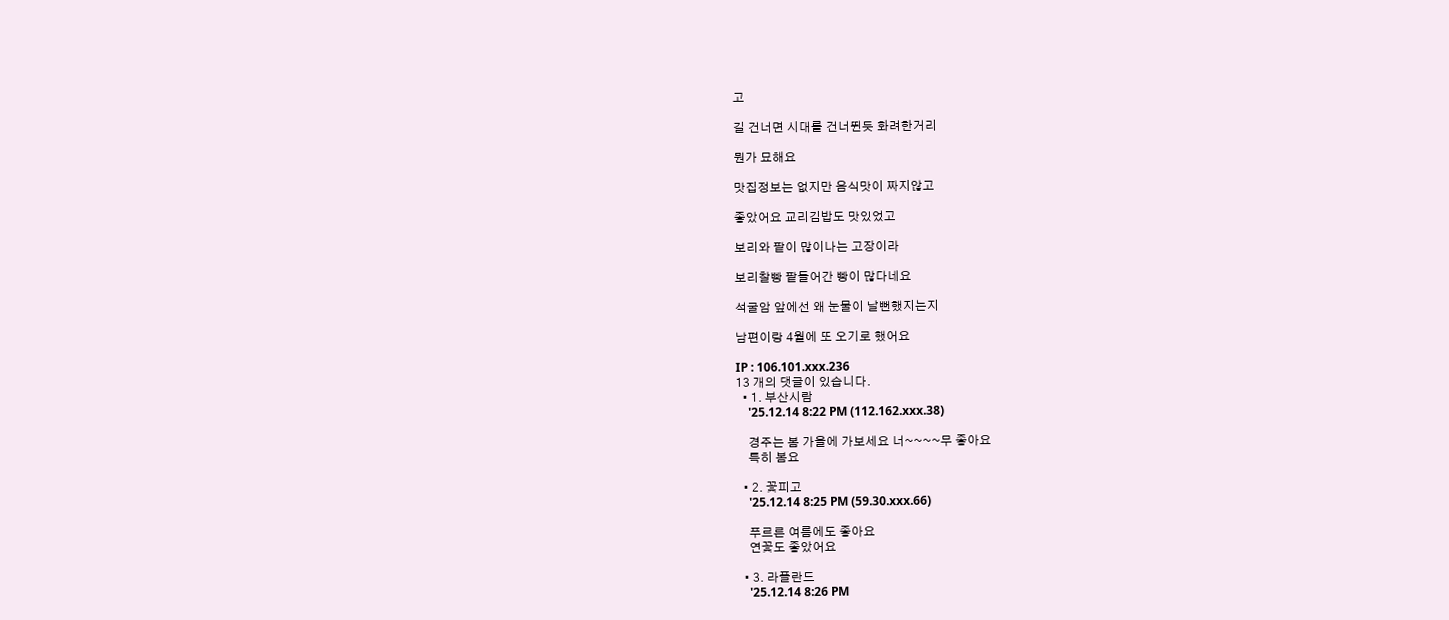고

길 건너면 시대를 건너뛴듯 화려한거리

뭔가 묘해요

맛집정보는 없지만 음식맛이 짜지않고

좋았어요 교리김밥도 맛있었고

보리와 팥이 많이나는 고장이라

보리찰빵 팥들어간 빵이 많다네요

석굴암 앞에선 왜 눈물이 날뻔했지는지

남편이랑 4월에 또 오기로 했어요

IP : 106.101.xxx.236
13 개의 댓글이 있습니다.
  • 1. 부산시람
    '25.12.14 8:22 PM (112.162.xxx.38)

    경주는 봄 가을에 가보세요 너~~~~무 좋아요
    특히 봄요

  • 2. 꽃피고
    '25.12.14 8:25 PM (59.30.xxx.66)

    푸르른 여름에도 좋아요
    연꽃도 좋았어요

  • 3. 라플란드
    '25.12.14 8:26 PM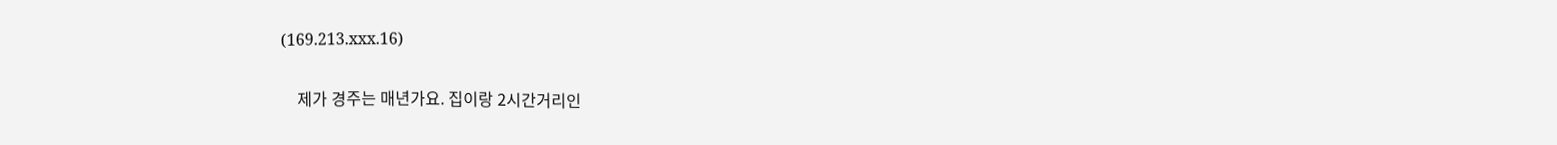(169.213.xxx.16)

    제가 경주는 매년가요. 집이랑 2시간거리인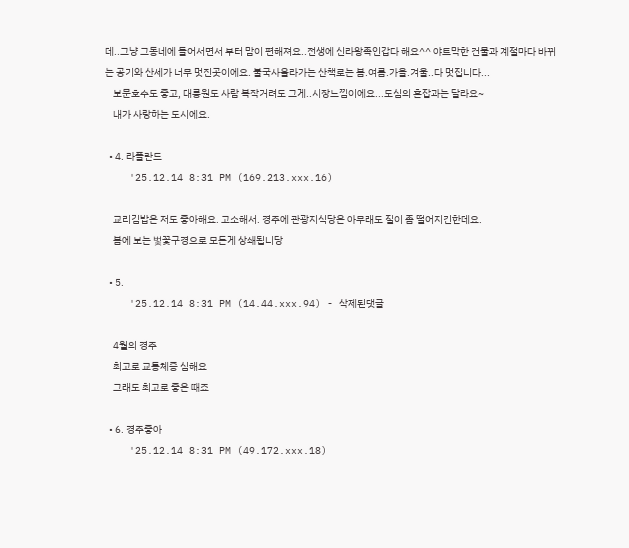데..그냥 그동네에 들어서면서 부터 맘이 편해져요..전생에 신라왕족인갑다 해요^^ 야트막한 건물과 계절마다 바뀌는 공기와 산세가 너무 멋진곳이에요. 불국사올라가는 산책로는 봄.여름.가을.겨울..다 멋집니다...
    보문호수도 좋고, 대릉원도 사람 복작거려도 그게..시장느낌이에요...도심의 혼잡과는 달라요~
    내가 사랑하는 도시에요.

  • 4. 라플란드
    '25.12.14 8:31 PM (169.213.xxx.16)

    교리김밥은 저도 좋아해요. 고소해서. 경주에 관광지식당은 아무래도 질이 좀 떨어지긴한데요.
    봄에 보는 벛꽃구경으로 모든게 상쇄됩니당

  • 5.
    '25.12.14 8:31 PM (14.44.xxx.94) - 삭제된댓글

    4월의 경주
    최고로 교통체증 심해요
    그래도 최고로 좋은 때죠

  • 6. 경주좋아
    '25.12.14 8:31 PM (49.172.xxx.18)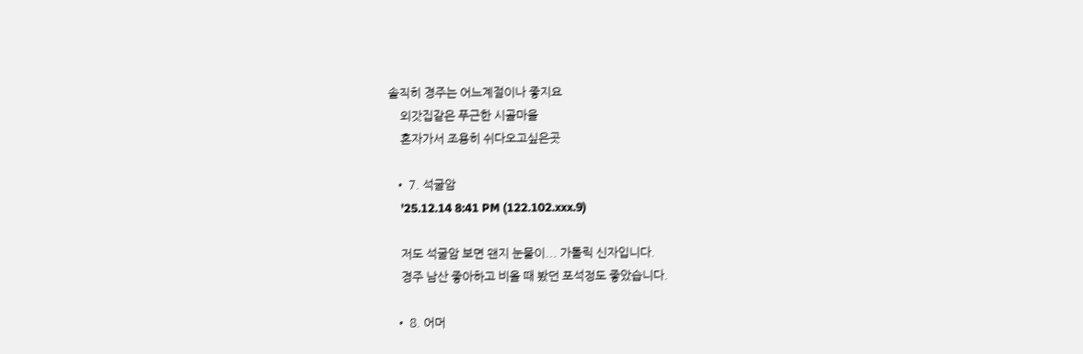솔직히 경주는 어느계절이나 좋지요
    외갓집같은 푸근한 시골마을
    혼자가서 조용히 쉬다오고싶은곳

  • 7. 석굴암
    '25.12.14 8:41 PM (122.102.xxx.9)

    저도 석굴암 보면 왠지 눈물이... 가톨릭 신자입니다.
    경주 남산 좋아하고 비올 때 봤던 포석정도 좋았습니다.

  • 8. 어머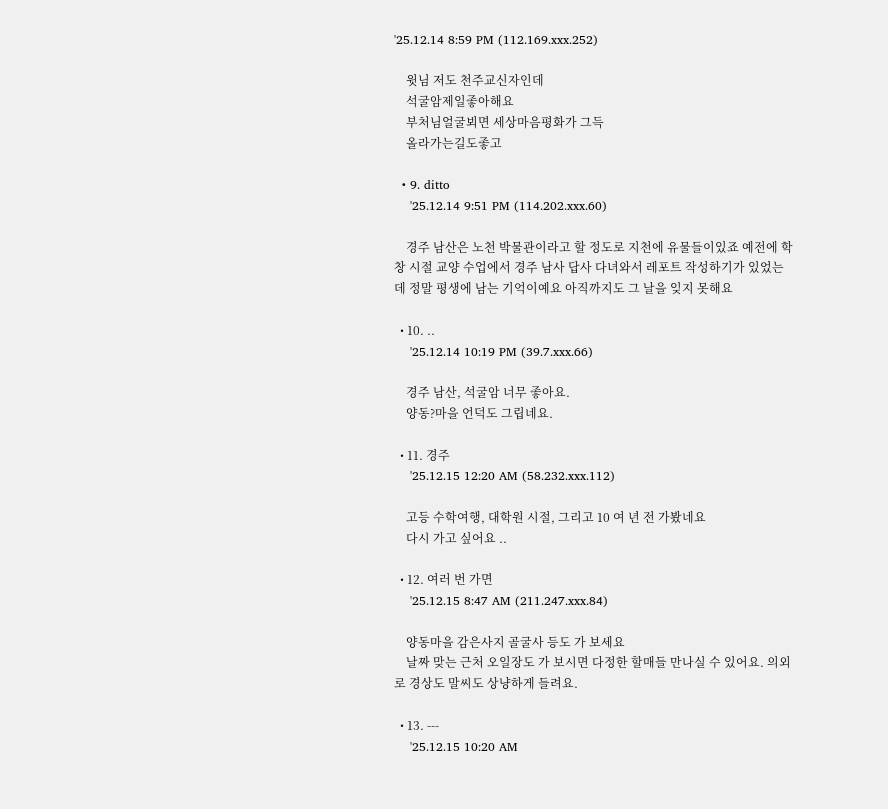'25.12.14 8:59 PM (112.169.xxx.252)

    윗님 저도 천주교신자인데
    석굴암제일좋아해요
    부처님얼굴뵈면 세상마음평화가 그득
    올라가는길도좋고

  • 9. ditto
    '25.12.14 9:51 PM (114.202.xxx.60)

    경주 남산은 노천 박물관이라고 할 정도로 지천에 유물들이있죠 예전에 학창 시절 교양 수업에서 경주 남사 답사 다녀와서 레포트 작성하기가 있었는데 정말 평생에 남는 기억이예요 아직까지도 그 날을 잊지 못해요

  • 10. ..
    '25.12.14 10:19 PM (39.7.xxx.66)

    경주 남산, 석굴암 너무 좋아요.
    양동?마을 언덕도 그립네요.

  • 11. 경주
    '25.12.15 12:20 AM (58.232.xxx.112)

    고등 수학여행, 대학원 시절, 그리고 10 여 년 전 가봤네요
    다시 가고 싶어요 ..

  • 12. 여러 번 가면
    '25.12.15 8:47 AM (211.247.xxx.84)

    양동마을 감은사지 골굴사 등도 가 보세요
    날짜 맞는 근처 오일장도 가 보시면 다정한 할매들 만나실 수 있어요. 의외로 경상도 말씨도 상냥하게 들려요.

  • 13. ---
    '25.12.15 10:20 AM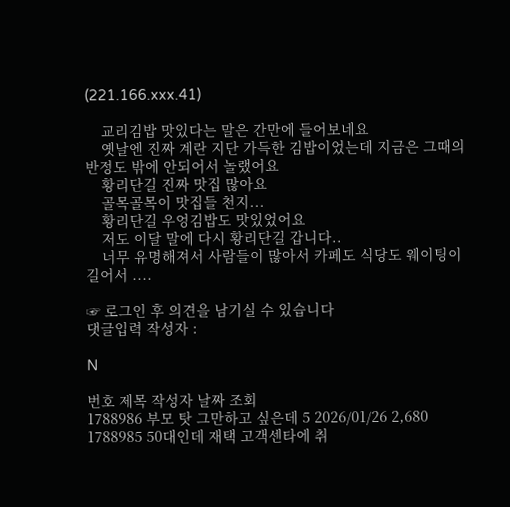(221.166.xxx.41)

    교리김밥 맛있다는 말은 간만에 들어보네요
    옛날엔 진짜 계란 지단 가득한 김밥이었는데 지금은 그때의 반정도 밖에 안되어서 놀랬어요
    황리단길 진짜 맛집 많아요
    골목골목이 맛집들 천지...
    황리단길 우엉김밥도 맛있었어요
    저도 이달 말에 다시 황리단길 갑니다..
    너무 유명해져서 사람들이 많아서 카페도 식당도 웨이팅이 길어서 ....

☞ 로그인 후 의견을 남기실 수 있습니다
댓글입력 작성자 :

N

번호 제목 작성자 날짜 조회
1788986 부모 탓 그만하고 싶은데 5 2026/01/26 2,680
1788985 50대인데 재택 고객센타에 취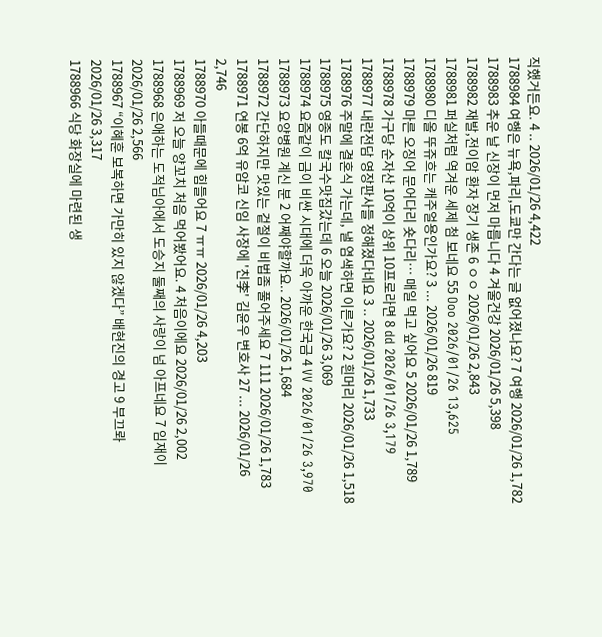직했거든요. 4 .. 2026/01/26 4,422
1788984 여행은 뉴욕,파리,도쿄만 간다는 글 없어졌나요? 7 여행 2026/01/26 1,782
1788983 추운 날 신장이 먼저 마릅니다 4 겨울건강 2026/01/26 5,398
1788982 재발,전이암 환자 장기 생존 6 ㅇㅇ 2026/01/26 2,843
1788981 퍼실처럼 역겨운 세제 첨 보네요 55 Ooo 2026/01/26 13,625
1788980 디올 뚜쥬흐는 캐주얼용인가요? 3 ... 2026/01/26 819
1788979 마른 오징어 문어다리 숏다리… 매일 먹고 싶어요 5 2026/01/26 1,789
1788978 가구당 순자산 10억이 상위 10프로라면 8 dd 2026/01/26 3,179
1788977 내란전담 영장판사들 정해졌다네요 3 .. 2026/01/26 1,733
1788976 주말에 결혼식 가는데, 낼 염색하면 이른가요? 2 흰머리 2026/01/26 1,518
1788975 영종도 칼국수맛집갔는데 6 오늘 2026/01/26 3,069
1788974 요즘같이 금이 비싼 시대에 더욱 아까운 한국금 4 VV 2026/01/26 3,970
1788973 요양병원 계신 분 2 어째야할까요.. 2026/01/26 1,684
1788972 간단하지만 맛있는 겉절이 비법좀 풀어주세요 7 111 2026/01/26 1,783
1788971 연봉 6억 유암코 신임 사장에 '친李' 김윤우 변호사 27 ... 2026/01/26 2,746
1788970 아들때문에 힘들어요 7 ㅠㅠ 2026/01/26 4,203
1788969 저 오늘 양꼬치 처음 먹어봤어요. 4 처음이에요 2026/01/26 2,002
1788968 은애하는 도적님아에서 도승지 둘째의 사랑이 넘 아프네요 7 임재이 2026/01/26 2,566
1788967 “이혜훈 보복하면 가만히 있지 않겠다” 배현진의 경고 9 부끄롸 2026/01/26 3,317
1788966 식당 화장실에 마련된 생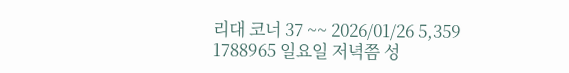리대 코너 37 ~~ 2026/01/26 5,359
1788965 일요일 저녁쯤 성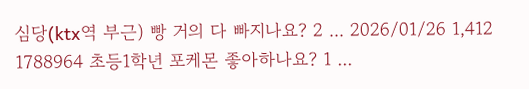심당(ktx역 부근) 빵 거의 다 빠지나요? 2 ... 2026/01/26 1,412
1788964 초등1학년 포케몬 좋아하나요? 1 ...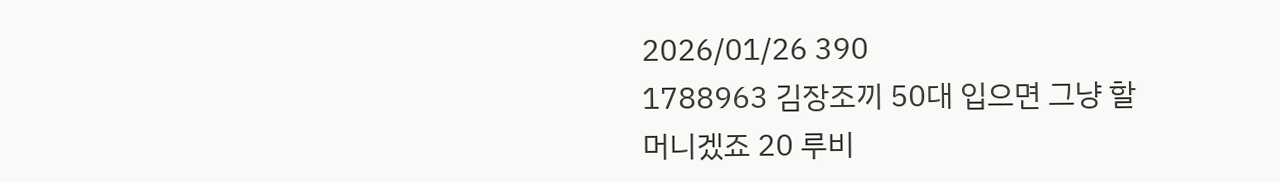2026/01/26 390
1788963 김장조끼 50대 입으면 그냥 할머니겠죠 20 루비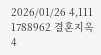2026/01/26 4,111
1788962 결혼지옥 4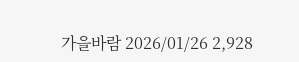가을바람 2026/01/26 2,928